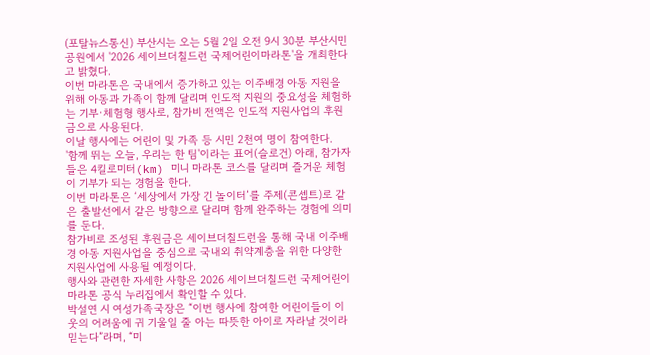(포탈뉴스통신) 부산시는 오는 5월 2일 오전 9시 30분 부산시민공원에서 '2026 세이브더칠드런 국제어린이마라톤'을 개최한다고 밝혔다.
이번 마라톤은 국내에서 증가하고 있는 이주배경 아동 지원을 위해 아동과 가족이 함께 달리며 인도적 지원의 중요성을 체험하는 기부·체험형 행사로, 참가비 전액은 인도적 지원사업의 후원금으로 사용된다.
이날 행사에는 어린이 및 가족 등 시민 2천여 명이 참여한다.
'함께 뛰는 오늘, 우리는 한 팀'이라는 표어(슬로건) 아래, 참가자들은 4킬로미터(km) 미니 마라톤 코스를 달리며 즐거운 체험이 기부가 되는 경험을 한다.
이번 마라톤은 ‘세상에서 가장 긴 놀이터’를 주제(콘셉트)로 같은 출발선에서 같은 방향으로 달리며 함께 완주하는 경험에 의미를 둔다.
참가비로 조성된 후원금은 세이브더칠드런을 통해 국내 이주배경 아동 지원사업을 중심으로 국내외 취약계층을 위한 다양한 지원사업에 사용될 예정이다.
행사와 관련한 자세한 사항은 2026 세이브더칠드런 국제어린이마라톤 공식 누리집에서 확인할 수 있다.
박설연 시 여성가족국장은 “이번 행사에 참여한 어린이들이 이웃의 어려움에 귀 기울일 줄 아는 따뜻한 아이로 자라날 것이라 믿는다”라며, “미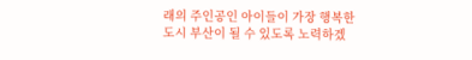래의 주인공인 아이들이 가장 행복한 도시 부산이 될 수 있도록 노력하겠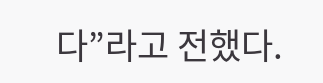다”라고 전했다.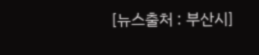[뉴스출처 : 부산시]